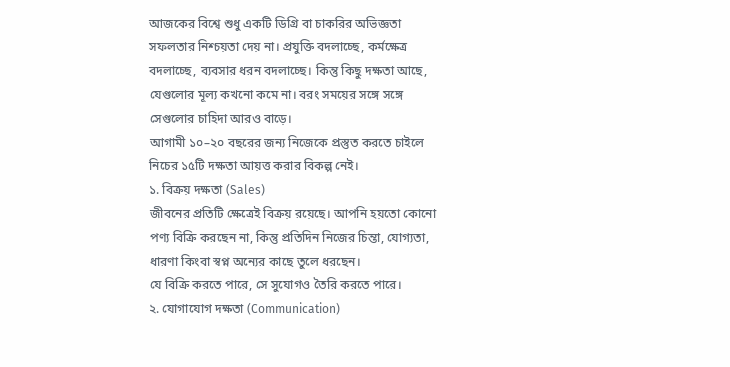আজকের বিশ্বে শুধু একটি ডিগ্রি বা চাকরির অভিজ্ঞতা সফলতার নিশ্চয়তা দেয় না। প্রযুক্তি বদলাচ্ছে, কর্মক্ষেত্র বদলাচ্ছে, ব্যবসার ধরন বদলাচ্ছে। কিন্তু কিছু দক্ষতা আছে, যেগুলোর মূল্য কখনো কমে না। বরং সময়ের সঙ্গে সঙ্গে সেগুলোর চাহিদা আরও বাড়ে।
আগামী ১০–২০ বছরের জন্য নিজেকে প্রস্তুত করতে চাইলে নিচের ১৫টি দক্ষতা আয়ত্ত করার বিকল্প নেই।
১. বিক্রয় দক্ষতা (Sales)
জীবনের প্রতিটি ক্ষেত্রেই বিক্রয় রয়েছে। আপনি হয়তো কোনো পণ্য বিক্রি করছেন না, কিন্তু প্রতিদিন নিজের চিন্তা, যোগ্যতা, ধারণা কিংবা স্বপ্ন অন্যের কাছে তুলে ধরছেন।
যে বিক্রি করতে পারে, সে সুযোগও তৈরি করতে পারে।
২. যোগাযোগ দক্ষতা (Communication)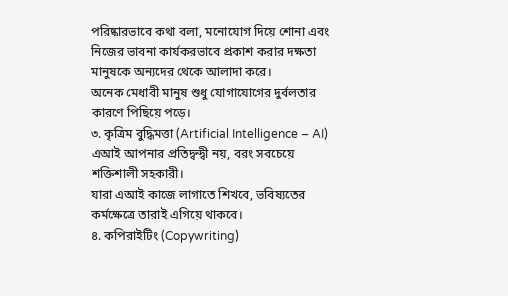পরিষ্কারভাবে কথা বলা, মনোযোগ দিয়ে শোনা এবং নিজের ভাবনা কার্যকরভাবে প্রকাশ করার দক্ষতা মানুষকে অন্যদের থেকে আলাদা করে।
অনেক মেধাবী মানুষ শুধু যোগাযোগের দুর্বলতার কারণে পিছিয়ে পড়ে।
৩. কৃত্রিম বুদ্ধিমত্তা (Artificial Intelligence – AI)
এআই আপনার প্রতিদ্বন্দ্বী নয়, বরং সবচেয়ে শক্তিশালী সহকারী।
যারা এআই কাজে লাগাতে শিখবে, ভবিষ্যতের কর্মক্ষেত্রে তারাই এগিয়ে থাকবে।
৪. কপিরাইটিং (Copywriting)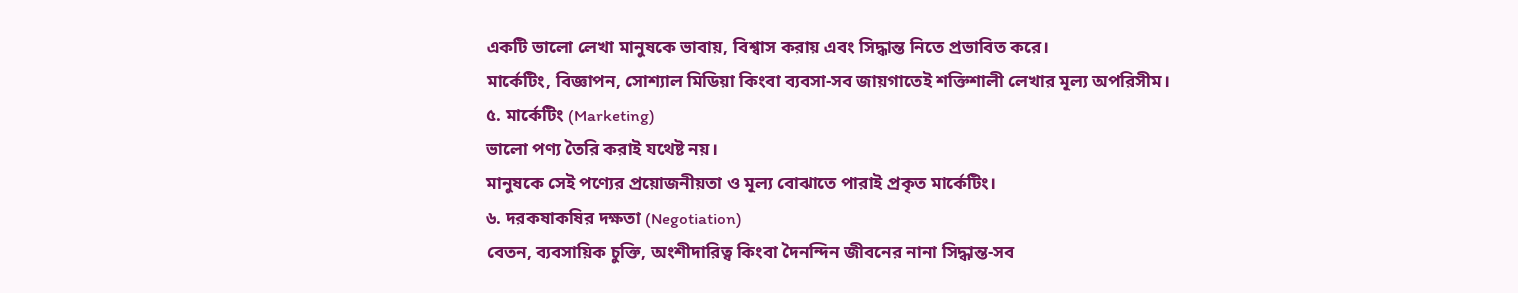একটি ভালো লেখা মানুষকে ভাবায়, বিশ্বাস করায় এবং সিদ্ধান্ত নিতে প্রভাবিত করে।
মার্কেটিং, বিজ্ঞাপন, সোশ্যাল মিডিয়া কিংবা ব্যবসা-সব জায়গাতেই শক্তিশালী লেখার মূল্য অপরিসীম।
৫. মার্কেটিং (Marketing)
ভালো পণ্য তৈরি করাই যথেষ্ট নয়।
মানুষকে সেই পণ্যের প্রয়োজনীয়তা ও মূল্য বোঝাতে পারাই প্রকৃত মার্কেটিং।
৬. দরকষাকষির দক্ষতা (Negotiation)
বেতন, ব্যবসায়িক চুক্তি, অংশীদারিত্ব কিংবা দৈনন্দিন জীবনের নানা সিদ্ধান্ত-সব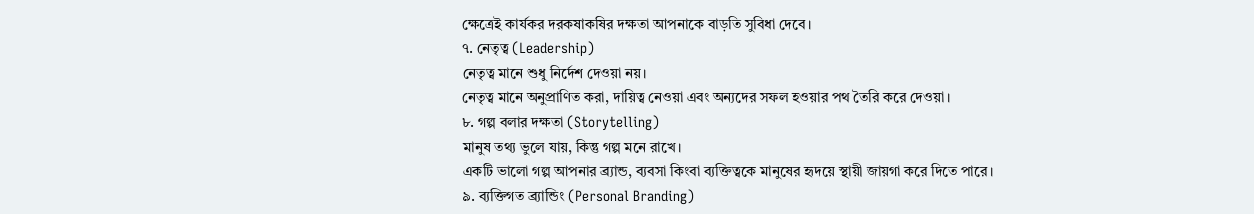ক্ষেত্রেই কার্যকর দরকষাকষির দক্ষতা আপনাকে বাড়তি সুবিধা দেবে।
৭. নেতৃত্ব (Leadership)
নেতৃত্ব মানে শুধু নির্দেশ দেওয়া নয়।
নেতৃত্ব মানে অনুপ্রাণিত করা, দায়িত্ব নেওয়া এবং অন্যদের সফল হওয়ার পথ তৈরি করে দেওয়া।
৮. গল্প বলার দক্ষতা (Storytelling)
মানুষ তথ্য ভুলে যায়, কিন্তু গল্প মনে রাখে।
একটি ভালো গল্প আপনার ব্র্যান্ড, ব্যবসা কিংবা ব্যক্তিত্বকে মানুষের হৃদয়ে স্থায়ী জায়গা করে দিতে পারে।
৯. ব্যক্তিগত ব্র্যান্ডিং (Personal Branding)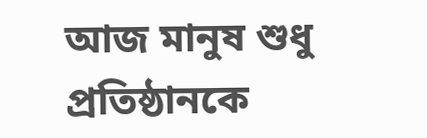আজ মানুষ শুধু প্রতিষ্ঠানকে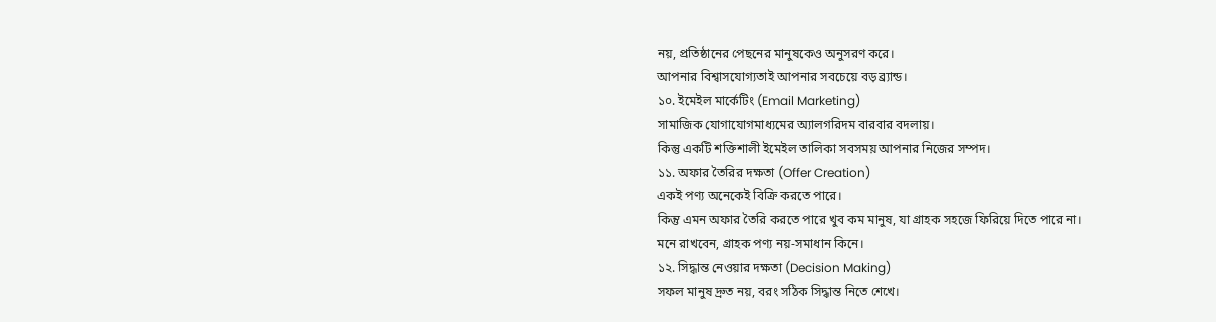নয়, প্রতিষ্ঠানের পেছনের মানুষকেও অনুসরণ করে।
আপনার বিশ্বাসযোগ্যতাই আপনার সবচেয়ে বড় ব্র্যান্ড।
১০. ইমেইল মার্কেটিং (Email Marketing)
সামাজিক যোগাযোগমাধ্যমের অ্যালগরিদম বারবার বদলায়।
কিন্তু একটি শক্তিশালী ইমেইল তালিকা সবসময় আপনার নিজের সম্পদ।
১১. অফার তৈরির দক্ষতা (Offer Creation)
একই পণ্য অনেকেই বিক্রি করতে পারে।
কিন্তু এমন অফার তৈরি করতে পারে খুব কম মানুষ, যা গ্রাহক সহজে ফিরিয়ে দিতে পারে না।
মনে রাখবেন, গ্রাহক পণ্য নয়-সমাধান কিনে।
১২. সিদ্ধান্ত নেওয়ার দক্ষতা (Decision Making)
সফল মানুষ দ্রুত নয়, বরং সঠিক সিদ্ধান্ত নিতে শেখে।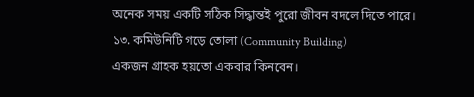অনেক সময় একটি সঠিক সিদ্ধান্তই পুরো জীবন বদলে দিতে পারে।
১৩. কমিউনিটি গড়ে তোলা (Community Building)
একজন গ্রাহক হয়তো একবার কিনবেন।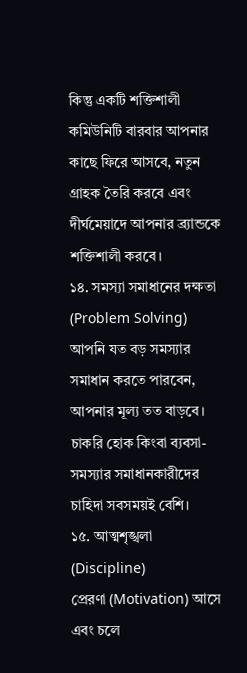কিন্তু একটি শক্তিশালী কমিউনিটি বারবার আপনার কাছে ফিরে আসবে, নতুন গ্রাহক তৈরি করবে এবং দীর্ঘমেয়াদে আপনার ব্র্যান্ডকে শক্তিশালী করবে।
১৪. সমস্যা সমাধানের দক্ষতা (Problem Solving)
আপনি যত বড় সমস্যার সমাধান করতে পারবেন, আপনার মূল্য তত বাড়বে।
চাকরি হোক কিংবা ব্যবসা-সমস্যার সমাধানকারীদের চাহিদা সবসময়ই বেশি।
১৫. আত্মশৃঙ্খলা (Discipline)
প্রেরণা (Motivation) আসে এবং চলে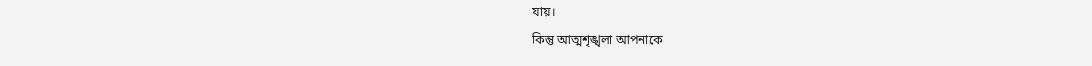যায়।
কিন্তু আত্মশৃঙ্খলা আপনাকে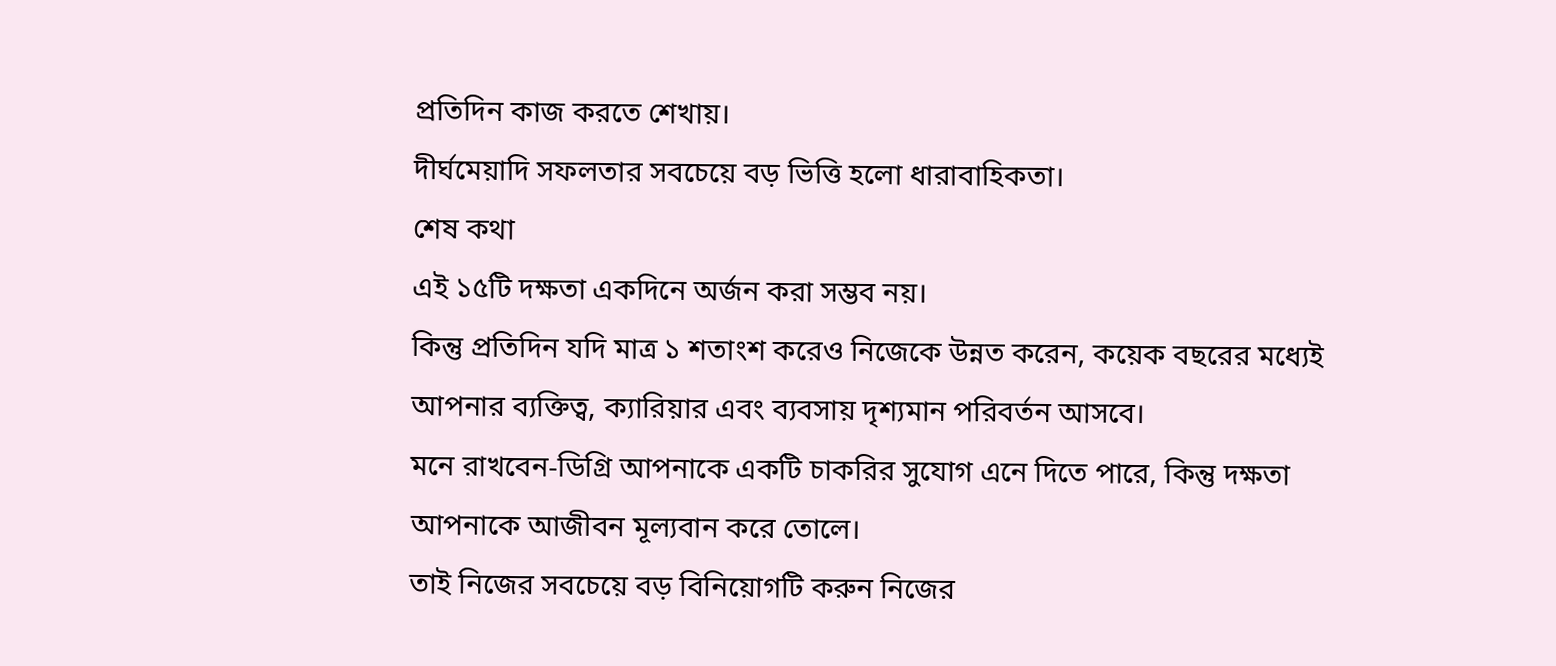প্রতিদিন কাজ করতে শেখায়।
দীর্ঘমেয়াদি সফলতার সবচেয়ে বড় ভিত্তি হলো ধারাবাহিকতা।
শেষ কথা
এই ১৫টি দক্ষতা একদিনে অর্জন করা সম্ভব নয়।
কিন্তু প্রতিদিন যদি মাত্র ১ শতাংশ করেও নিজেকে উন্নত করেন, কয়েক বছরের মধ্যেই আপনার ব্যক্তিত্ব, ক্যারিয়ার এবং ব্যবসায় দৃশ্যমান পরিবর্তন আসবে।
মনে রাখবেন-ডিগ্রি আপনাকে একটি চাকরির সুযোগ এনে দিতে পারে, কিন্তু দক্ষতা আপনাকে আজীবন মূল্যবান করে তোলে।
তাই নিজের সবচেয়ে বড় বিনিয়োগটি করুন নিজের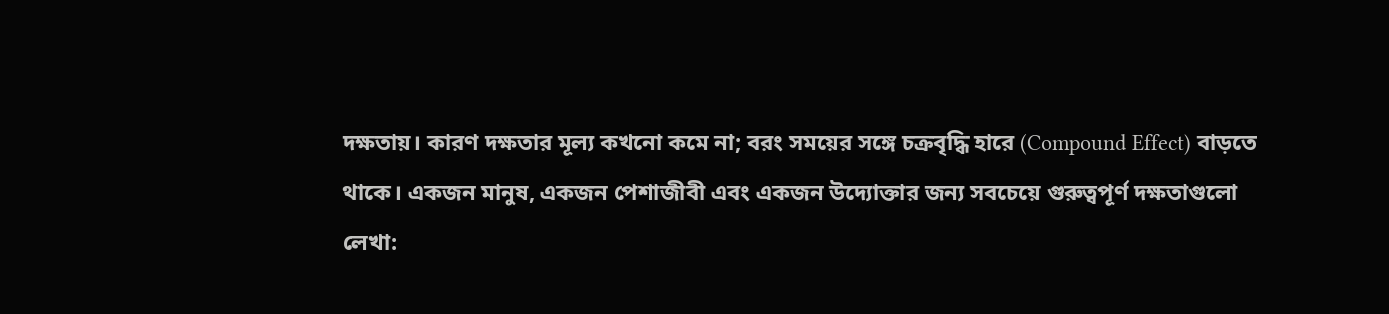দক্ষতায়। কারণ দক্ষতার মূল্য কখনো কমে না; বরং সময়ের সঙ্গে চক্রবৃদ্ধি হারে (Compound Effect) বাড়তে থাকে। একজন মানুষ, একজন পেশাজীবী এবং একজন উদ্যোক্তার জন্য সবচেয়ে গুরুত্বপূর্ণ দক্ষতাগুলো
লেখা: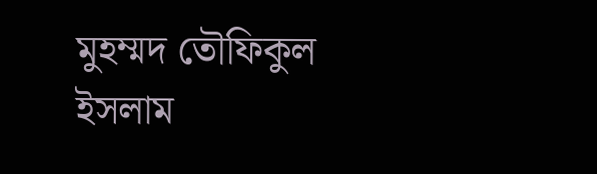মুহম্মদ তৌফিকুল ইসলাম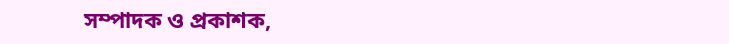সম্পাদক ও প্রকাশক,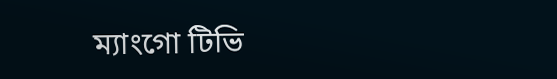ম্যাংগো টিভি